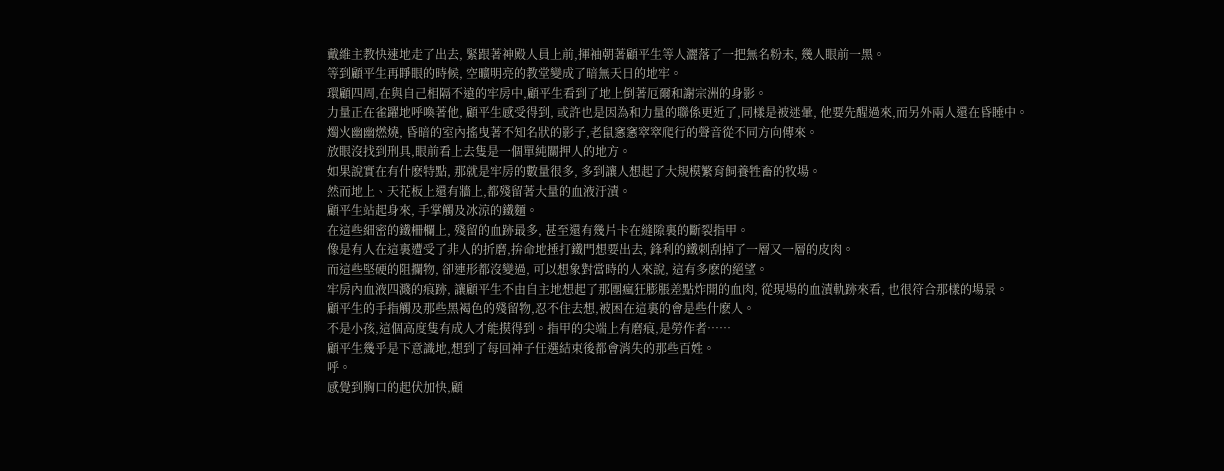戴維主教快速地走了出去, 緊跟著神殿人員上前,揮袖朝著顧平生等人灑落了一把無名粉末, 幾人眼前一黑。
等到顧平生再睜眼的時候, 空曠明亮的教堂變成了暗無天日的地牢。
環顧四周,在與自己相隔不遠的牢房中,顧平生看到了地上倒著厄爾和謝宗洲的身影。
力量正在雀躍地呼喚著他, 顧平生感受得到, 或許也是因為和力量的聯係更近了,同樣是被迷暈, 他要先醒過來,而另外兩人還在昏睡中。
燭火幽幽燃燒, 昏暗的室內搖曳著不知名狀的影子,老鼠窸窸窣窣爬行的聲音從不同方向傳來。
放眼沒找到刑具,眼前看上去隻是一個單純關押人的地方。
如果說實在有什麽特點, 那就是牢房的數量很多, 多到讓人想起了大規模繁育飼養牲畜的牧場。
然而地上、天花板上還有牆上,都殘留著大量的血液汙漬。
顧平生站起身來, 手掌觸及冰涼的鐵麵。
在這些細密的鐵柵欄上, 殘留的血跡最多, 甚至還有幾片卡在縫隙裏的斷裂指甲。
像是有人在這裏遭受了非人的折磨,拚命地捶打鐵門想要出去, 鋒利的鐵刺刮掉了一層又一層的皮肉。
而這些堅硬的阻攔物, 卻連形都沒變過, 可以想象對當時的人來說, 這有多麽的絕望。
牢房內血液四濺的痕跡, 讓顧平生不由自主地想起了那團瘋狂膨脹差點炸開的血肉, 從現場的血漬軌跡來看, 也很符合那樣的場景。
顧平生的手指觸及那些黑褐色的殘留物,忍不住去想,被困在這裏的會是些什麽人。
不是小孩,這個高度隻有成人才能摸得到。指甲的尖端上有磨痕,是勞作者……
顧平生幾乎是下意識地,想到了每回神子任選結束後都會消失的那些百姓。
呼。
感覺到胸口的起伏加快,顧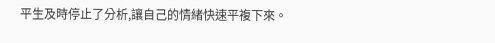平生及時停止了分析,讓自己的情緒快速平複下來。